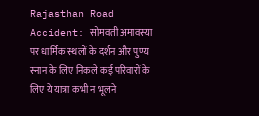Rajasthan Road Accident: सोमवती अमावस्या पर धार्मिक स्थलों के दर्शन और पुण्य स्नान के लिए निकले कई परिवारों के लिए ये यात्रा कभी न भूलने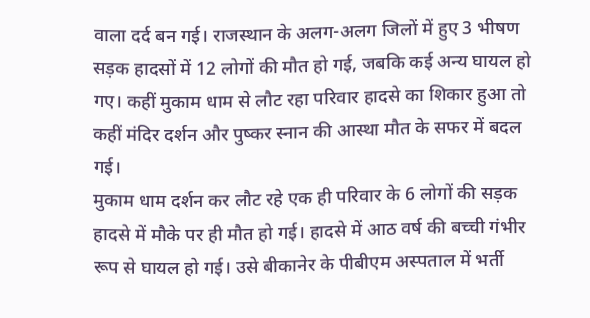वाला दर्द बन गई। राजस्थान के अलग-अलग जिलों में हुए 3 भीषण सड़क हादसों में 12 लोगों की मौत हो गई, जबकि कई अन्य घायल हो गए। कहीं मुकाम धाम से लौट रहा परिवार हादसे का शिकार हुआ तो कहीं मंदिर दर्शन और पुष्कर स्नान की आस्था मौत के सफर में बदल गई।
मुकाम धाम दर्शन कर लौट रहे एक ही परिवार के 6 लोगों की सड़क हादसे में मौके पर ही मौत हो गई। हादसे में आठ वर्ष की बच्ची गंभीर रूप से घायल हो गई। उसे बीकानेर के पीबीएम अस्पताल में भर्ती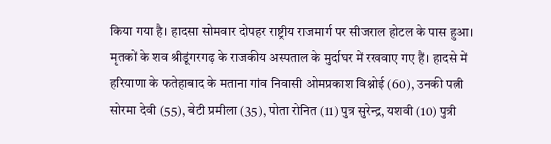किया गया है। हादसा सोमवार दोपहर राष्ट्रीय राजमार्ग पर सीजराल होटल के पास हुआ। मृतकों के शव श्रीडूंगरगढ़ के राजकीय अस्पताल के मुर्दाघर में रखवाए गए हैं। हादसे में हरियाणा के फतेहाबाद के मताना गांव निवासी ओमप्रकाश विश्नोई (60), उनकी पत्नी सोरमा देवी (55), बेटी प्रमीला (35), पोता रोनित (11) पुत्र सुरेन्द्र, यशवी (10) पुत्री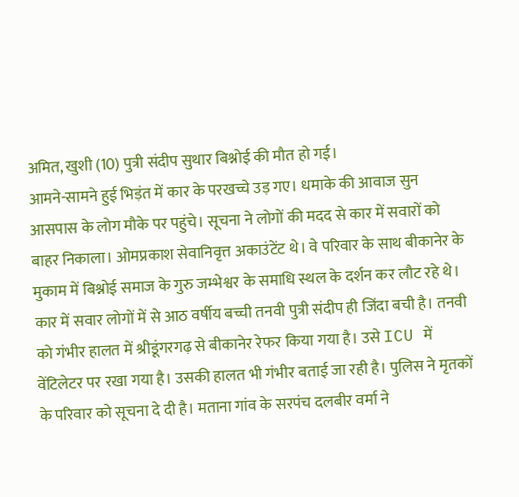अमित, खुशी (10) पुत्री संदीप सुथार बिश्नोई की मौत हो गई।
आमने-सामने हुई भिड़ंत में कार के परखच्चे उड़ गए। धमाके की आवाज सुन आसपास के लोग मौके पर पहुंचे। सूचना ने लोगों की मदद से कार में सवारों को बाहर निकाला। ओमप्रकाश सेवानिवृत्त अकाउंटेंट थे। वे परिवार के साथ बीकानेर के मुकाम में बिश्नोई समाज के गुरु जम्भेश्वर के समाधि स्थल के दर्शन कर लौट रहे थे।
कार में सवार लोगों में से आठ वर्षीय बच्ची तनवी पुत्री संदीप ही जिंदा बची है। तनवी को गंभीर हालत में श्रीडूंगरगढ़ से बीकानेर रेफर किया गया है। उसे ICU में वेंटिलेटर पर रखा गया है। उसकी हालत भी गंभीर बताई जा रही है। पुलिस ने मृतकों के परिवार को सूचना दे दी है। मताना गांव के सरपंच दलबीर वर्मा ने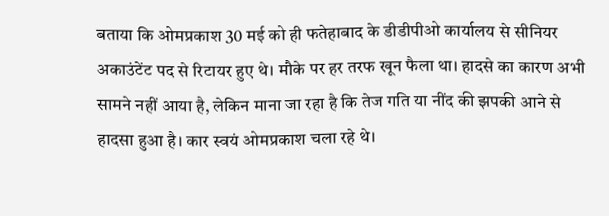बताया कि ओमप्रकाश 30 मई को ही फतेहाबाद के डीडीपीओ कार्यालय से सीनियर अकाउंटेंट पद से रिटायर हुए थे। मौके पर हर तरफ खून फैला था। हादसे का कारण अभी सामने नहीं आया है, लेकिन माना जा रहा है कि तेज गति या नींद की झपकी आने से हादसा हुआ है। कार स्वयं ओमप्रकाश चला रहे थे।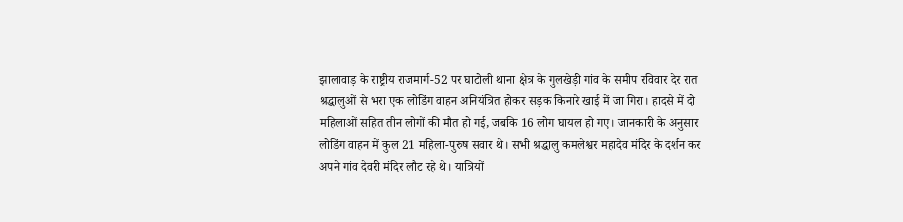झालावाड़ के राष्ट्रीय राजमार्ग-52 पर घाटोली थाना क्षेत्र के गुलखेड़ी गांव के समीप रविवार देर रात श्रद्धालुओं से भरा एक लोडिंग वाहन अनियंत्रित होकर सड़क किनारे खाई में जा गिरा। हादसे में दो महिलाओं सहित तीन लोगों की मौत हो गई, जबकि 16 लोग घायल हो गए। जानकारी के अनुसार लोडिंग वाहन में कुल 21 महिला-पुरुष सवार थे। सभी श्रद्धालु कमलेश्वर महादेव मंदिर के दर्शन कर अपने गांव देवरी मंदिर लौट रहे थे। यात्रियों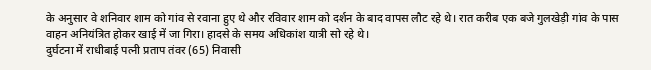के अनुसार वे शनिवार शाम को गांव से रवाना हुए थे और रविवार शाम को दर्शन के बाद वापस लौट रहे थे। रात करीब एक बजे गुलखेड़ी गांव के पास वाहन अनियंत्रित होकर खाई में जा गिरा। हादसे के समय अधिकांश यात्री सो रहे थे।
दुर्घटना में राधीबाई पत्नी प्रताप तंवर (65) निवासी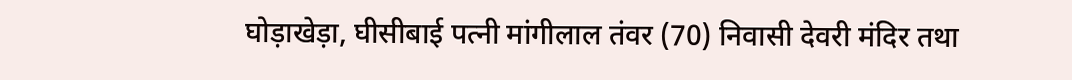घोड़ाखेड़ा, घीसीबाई पत्नी मांगीलाल तंवर (70) निवासी देवरी मंदिर तथा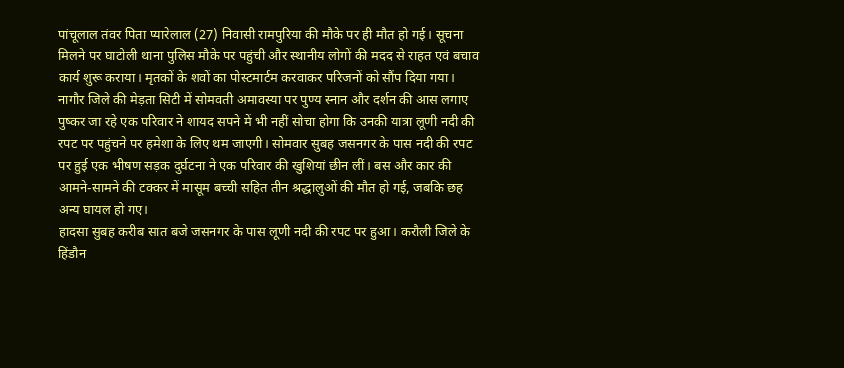पांचूलाल तंवर पिता प्यारेलाल (27) निवासी रामपुरिया की मौके पर ही मौत हो गई। सूचना मिलने पर घाटोली थाना पुलिस मौके पर पहुंची और स्थानीय लोगों की मदद से राहत एवं बचाव कार्य शुरू कराया। मृतकों के शवों का पोस्टमार्टम करवाकर परिजनों को सौंप दिया गया।
नागौर जिले की मेड़ता सिटी में सोमवती अमावस्या पर पुण्य स्नान और दर्शन की आस लगाए पुष्कर जा रहे एक परिवार ने शायद सपने में भी नहीं सोचा होगा कि उनकी यात्रा लूणी नदी की रपट पर पहुंचने पर हमेशा के लिए थम जाएगी। सोमवार सुबह जसनगर के पास नदी की रपट पर हुई एक भीषण सड़क दुर्घटना ने एक परिवार की खुशियां छीन लीं। बस और कार की आमने-सामने की टक्कर में मासूम बच्ची सहित तीन श्रद्धालुओं की मौत हो गई, जबकि छह अन्य घायल हो गए।
हादसा सुबह करीब सात बजे जसनगर के पास लूणी नदी की रपट पर हुआ। करौली जिले के हिंडौन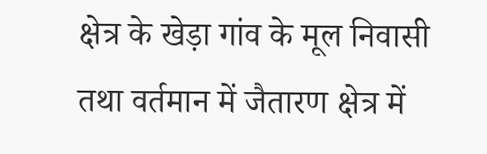क्षेत्र के खेड़ा गांव के मूल निवासी तथा वर्तमान में जैतारण क्षेत्र में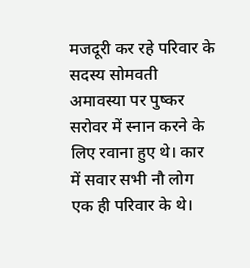मजदूरी कर रहे परिवार के सदस्य सोमवती अमावस्या पर पुष्कर सरोवर में स्नान करने के लिए रवाना हुए थे। कार में सवार सभी नौ लोग एक ही परिवार के थे।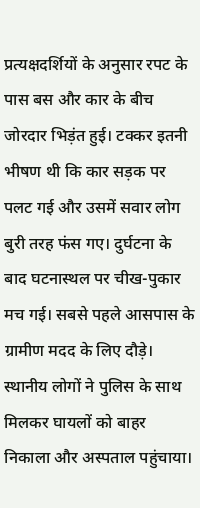प्रत्यक्षदर्शियों के अनुसार रपट के पास बस और कार के बीच जोरदार भिड़ंत हुई। टक्कर इतनी भीषण थी कि कार सड़क पर पलट गई और उसमें सवार लोग बुरी तरह फंस गए। दुर्घटना के बाद घटनास्थल पर चीख-पुकार मच गई। सबसे पहले आसपास के ग्रामीण मदद के लिए दौड़े। स्थानीय लोगों ने पुलिस के साथ मिलकर घायलों को बाहर निकाला और अस्पताल पहुंचाया।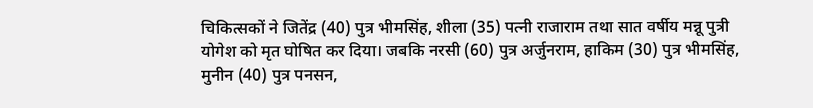चिकित्सकों ने जितेंद्र (40) पुत्र भीमसिंह, शीला (35) पत्नी राजाराम तथा सात वर्षीय मन्नू पुत्री योगेश को मृत घोषित कर दिया। जबकि नरसी (60) पुत्र अर्जुनराम, हाकिम (30) पुत्र भीमसिंह, मुनीन (40) पुत्र पनसन,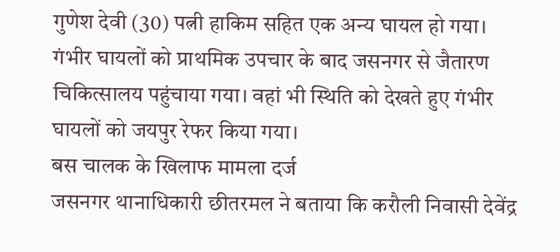गुणेश देवी (30) पत्नी हाकिम सहित एक अन्य घायल हो गया। गंभीर घायलों को प्राथमिक उपचार के बाद जसनगर से जैतारण चिकित्सालय पहुंचाया गया। वहां भी स्थिति को देखते हुए गंभीर घायलों को जयपुर रेफर किया गया।
बस चालक के खिलाफ मामला दर्ज
जसनगर थानाधिकारी छीतरमल ने बताया कि करौली निवासी देवेंद्र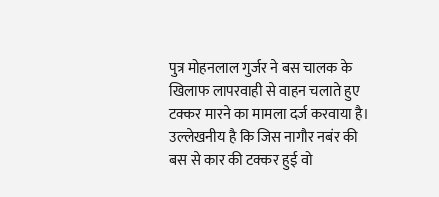पुत्र मोहनलाल गुर्जर ने बस चालक के खिलाफ लापरवाही से वाहन चलाते हुए टक्कर मारने का मामला दर्ज करवाया है। उल्लेखनीय है कि जिस नागौर नबंर की बस से कार की टक्कर हुई वो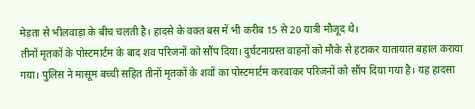मेड़ता से भीलवाड़ा के बीच चलती है। हादसे के वक्त बस में भी करीब 15 से 20 यात्री मौजूद थे।
तीनों मृतकों के पोस्टमार्टम के बाद शव परिजनों को सौंप दिया। दुर्घटनाग्रस्त वाहनों को मौके से हटाकर यातायात बहाल कराया गया। पुलिस ने मासूम बच्ची सहित तीनों मृतकों के शवों का पोस्टमार्टम करवाकर परिजनों को सौंप दिया गया है। यह हादसा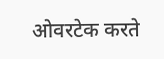ओवरटेक करते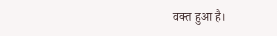वक्त हुआ है।